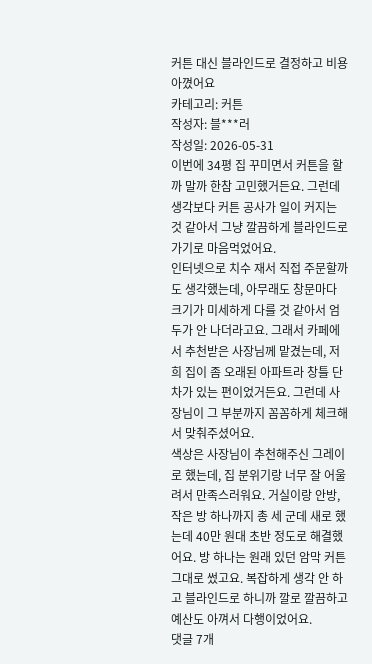커튼 대신 블라인드로 결정하고 비용 아꼈어요
카테고리: 커튼
작성자: 블***러
작성일: 2026-05-31
이번에 34평 집 꾸미면서 커튼을 할까 말까 한참 고민했거든요. 그런데 생각보다 커튼 공사가 일이 커지는 것 같아서 그냥 깔끔하게 블라인드로 가기로 마음먹었어요.
인터넷으로 치수 재서 직접 주문할까도 생각했는데, 아무래도 창문마다 크기가 미세하게 다를 것 같아서 엄두가 안 나더라고요. 그래서 카페에서 추천받은 사장님께 맡겼는데, 저희 집이 좀 오래된 아파트라 창틀 단차가 있는 편이었거든요. 그런데 사장님이 그 부분까지 꼼꼼하게 체크해서 맞춰주셨어요.
색상은 사장님이 추천해주신 그레이로 했는데, 집 분위기랑 너무 잘 어울려서 만족스러워요. 거실이랑 안방, 작은 방 하나까지 총 세 군데 새로 했는데 40만 원대 초반 정도로 해결했어요. 방 하나는 원래 있던 암막 커튼 그대로 썼고요. 복잡하게 생각 안 하고 블라인드로 하니까 깔로 깔끔하고 예산도 아껴서 다행이었어요.
댓글 7개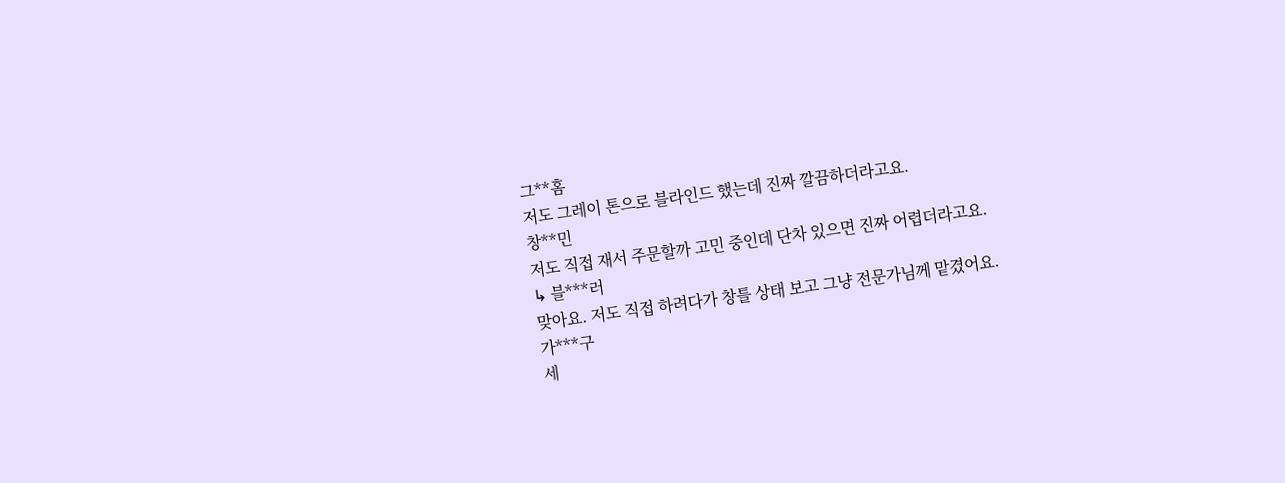그**홈
저도 그레이 톤으로 블라인드 했는데 진짜 깔끔하더라고요.
창**민
저도 직접 재서 주문할까 고민 중인데 단차 있으면 진짜 어렵더라고요.
↳ 블***러
맞아요. 저도 직접 하려다가 창틀 상태 보고 그냥 전문가님께 맡겼어요.
가***구
세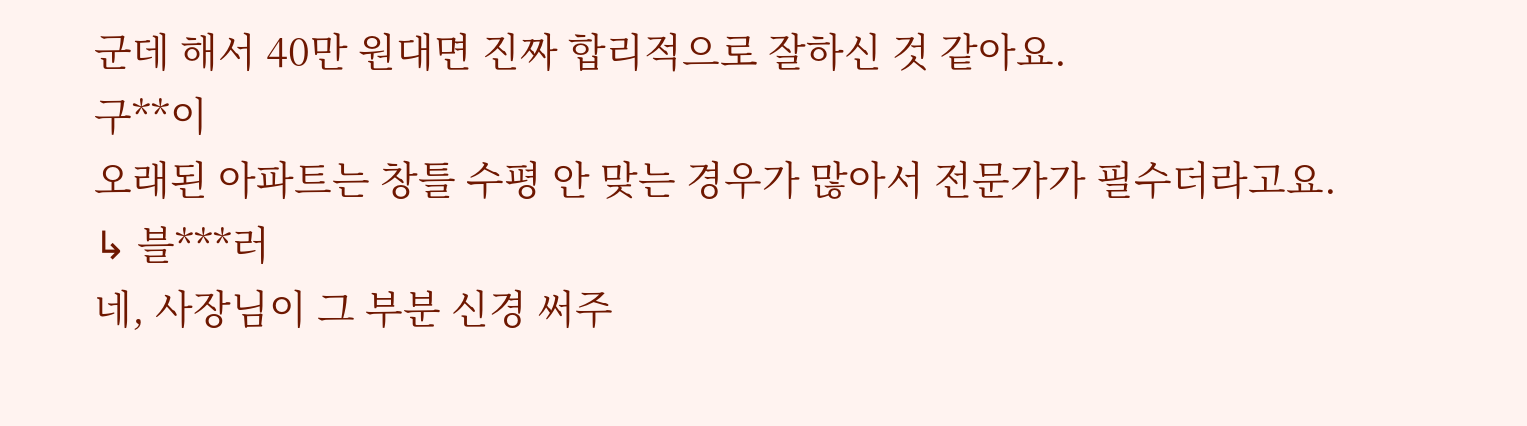군데 해서 40만 원대면 진짜 합리적으로 잘하신 것 같아요.
구**이
오래된 아파트는 창틀 수평 안 맞는 경우가 많아서 전문가가 필수더라고요.
↳ 블***러
네, 사장님이 그 부분 신경 써주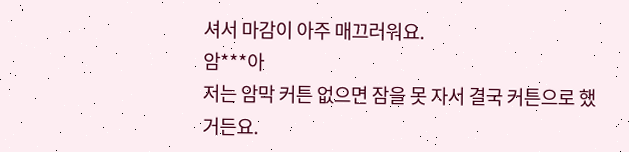셔서 마감이 아주 매끄러워요.
암***아
저는 암막 커튼 없으면 잠을 못 자서 결국 커튼으로 했거든요.